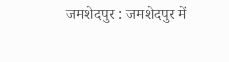जमशेदपुर : जमशेदपुर में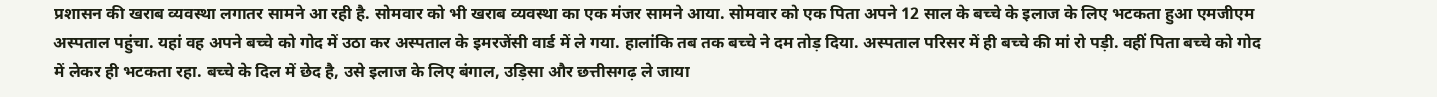प्रशासन की खराब व्यवस्था लगातर सामने आ रही है. सोमवार को भी खराब व्यवस्था का एक मंजर सामने आया. सोमवार को एक पिता अपने 12 साल के बच्चे के इलाज के लिए भटकता हुआ एमजीएम अस्पताल पहुंचा. यहां वह अपने बच्चे को गोद में उठा कर अस्पताल के इमरजेंसी वार्ड में ले गया. हालांकि तब तक बच्चे ने दम तोड़ दिया. अस्पताल परिसर में ही बच्चे की मां रो पड़ी. वहीं पिता बच्चे को गोद में लेकर ही भटकता रहा. बच्चे के दिल में छेद है, उसे इलाज के लिए बंगाल, उड़िसा और छत्तीसगढ़ ले जाया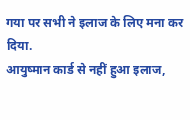गया पर सभी ने इलाज के लिए मना कर दिया.
आयुष्मान कार्ड से नहीं हुआ इलाज,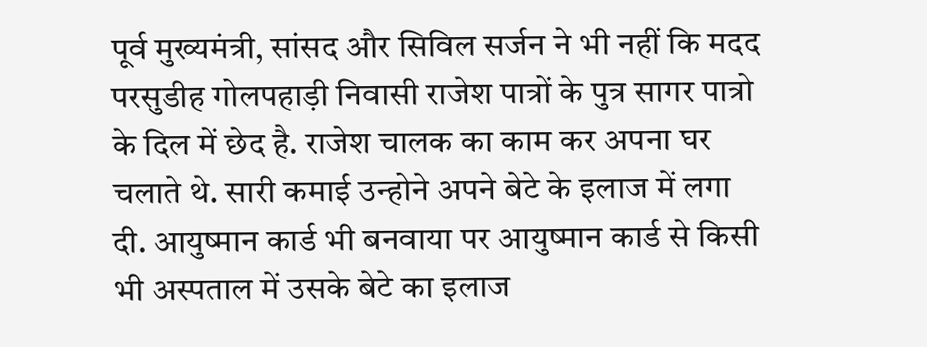पूर्व मुख्यमंत्री, सांसद और सिविल सर्जन ने भी नहीं कि मदद
परसुडीह गोलपहाड़ी निवासी राजेश पात्रों के पुत्र सागर पात्रो के दिल में छेद है. राजेश चालक का काम कर अपना घर चलाते थे. सारी कमाई उन्होने अपने बेटे के इलाज में लगा दी. आयुष्मान कार्ड भी बनवाया पर आयुष्मान कार्ड से किसी भी अस्पताल में उसके बेटे का इलाज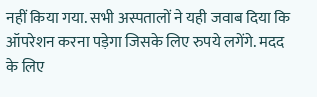नहीं किया गया. सभी अस्पतालों ने यही जवाब दिया कि ऑपरेशन करना पड़ेगा जिसके लिए रुपये लगेंगे. मदद के लिए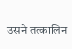उसने तत्कालिन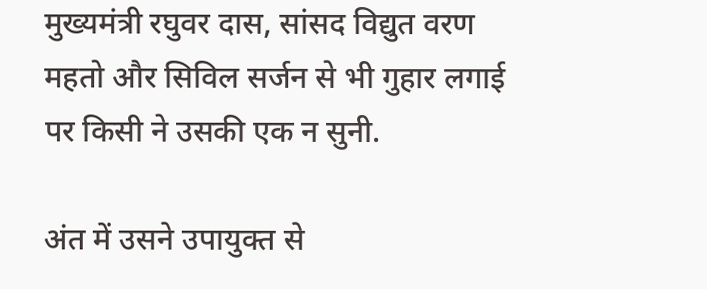मुख्यमंत्री रघुवर दास, सांसद विद्युत वरण महतो और सिविल सर्जन से भी गुहार लगाई पर किसी ने उसकी एक न सुनी.

अंत में उसने उपायुक्त से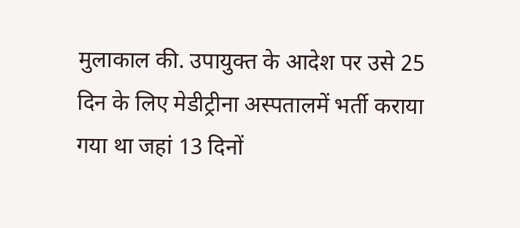मुलाकाल की. उपायुक्त के आदेश पर उसे 25 दिन के लिए मेडीट्रीना अस्पतालमें भर्ती कराया गया था जहां 13 दिनों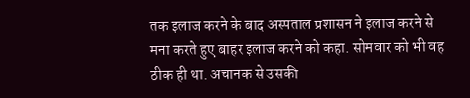तक इलाज करने के बाद अस्पताल प्रशासन ने इलाज करने से मना करते हुए बाहर इलाज करने को कहा. सोमवार को भी वह ठीक ही था. अचानक से उसकी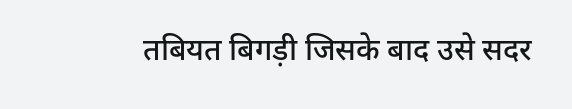तबियत बिगड़ी जिसके बाद उसे सदर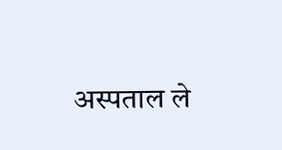अस्पताल ले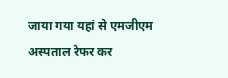जाया गया यहां से एमजीएम अस्पताल रेफर कर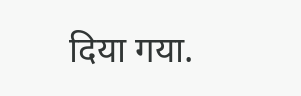दिया गया.